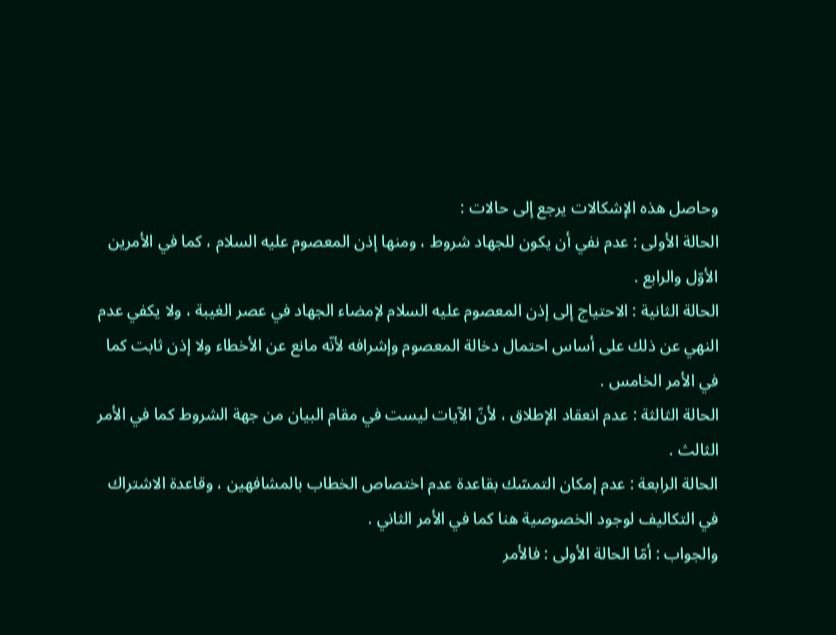وحاصل هذه الإشكالات يرجع إلى حالات :
الحالة الأولى : عدم نفي أن يكون للجهاد شروط ، ومنها إذن المعصوم عليه السلام ، كما في الأمرين الأوّل والرابع .
الحالة الثانية : الاحتياج إلى إذن المعصوم عليه السلام لإمضاء الجهاد في عصر الغيبة ، ولا يكفي عدم النهي عن ذلك على أساس احتمال دخالة المعصوم وإشرافه لأنّه مانع عن الأخطاء ولا إذن ثابت كما في الأمر الخامس .
الحالة الثالثة : عدم انعقاد الإطلاق ، لأنّ الآيات ليست في مقام البيان من جهة الشروط كما في الأمر الثالث .
الحالة الرابعة : عدم إمكان التمسّك بقاعدة عدم اختصاص الخطاب بالمشافهين ، وقاعدة الاشتراك في التكاليف لوجود الخصوصية هنا كما في الأمر الثاني .
والجواب : أمّا الحالة الأولى : فالأمر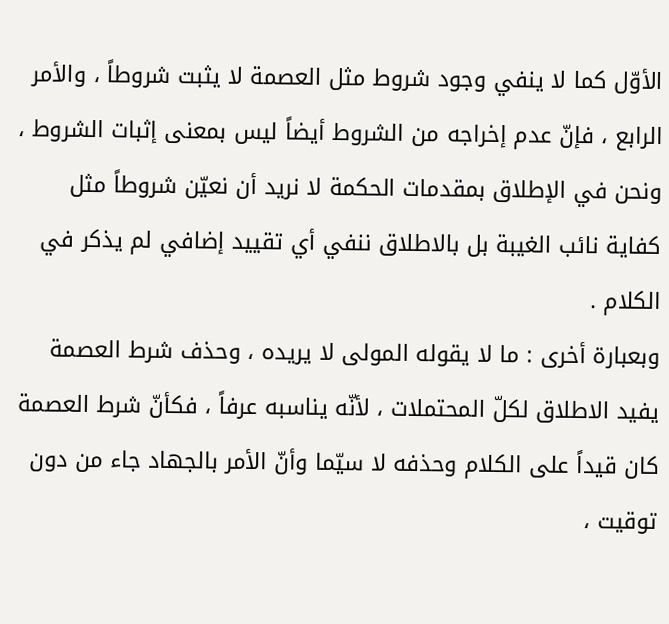الأوّل كما لا ينفي وجود شروط مثل العصمة لا يثبت شروطاً ، والأمر الرابع ، فإنّ عدم إخراجه من الشروط أيضاً ليس بمعنى إثبات الشروط ، ونحن في الإطلاق بمقدمات الحكمة لا نريد أن نعيّن شروطاً مثل كفاية نائب الغيبة بل بالاطلاق ننفي أي تقييد إضافي لم يذكر في الكلام .
وبعبارة أخرى : ما لا يقوله المولى لا يريده ، وحذف شرط العصمة يفيد الاطلاق لكلّ المحتملات ، لأنّه يناسبه عرفاً ، فكأنّ شرط العصمة كان قيداً على الكلام وحذفه لا سيّما وأنّ الأمر بالجهاد جاء من دون توقيت ،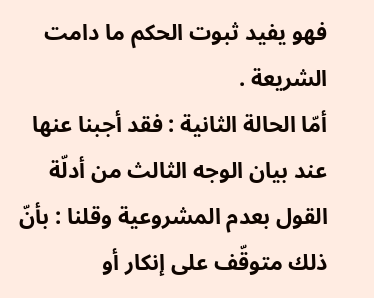فهو يفيد ثبوت الحكم ما دامت الشريعة .
أمّا الحالة الثانية : فقد أجبنا عنها عند بيان الوجه الثالث من أدلّة القول بعدم المشروعية وقلنا : بأنّ ذلك متوقّف على إنكار أو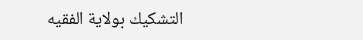التشكيك بولاية الفقيه